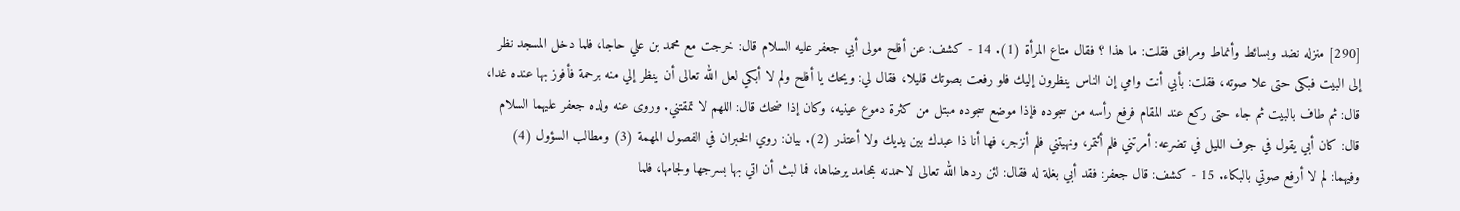[290] منزله نضد وبسائط وأنماط ومرافق فقلت: ما هذا ؟ فقال متاع المرأة (1). 14 - كشف: عن أفلح مولى أبي جعفر عليه السلام قال: خرجت مع محمد بن علي حاجا، فلما دخل المسجد نظر إلى البيت فبكى حتى علا صوته، فقلت: بأبي أنت وامي إن الناس ينظرون إليك فلو رفعت بصوتك قليلا، فقال لي: ويحك يا أفلح ولم لا أبكي لعل الله تعالى أن ينظر إلي منه برحمة فأفوز بها عنده غدا، قال: ثم طاف بالبيت ثم جاء حتى ركع عند المقام فرفع رأسه من سجوده فإذا موضع سجوده مبتل من كثرة دموع عينيه، وكان إذا ضحك قال: اللهم لا تمقتني. وروى عنه ولده جعفر عليهما السلام قال: كان أبي يقول في جوف الليل في تضرعه: أمرتني فلم أئتمر، ونهيتني فلم أنزجر، فها أنا ذا عبدك بين يديك ولا أعتذر (2). بيان: روي الخبران في الفصول المهمة (3) ومطالب السؤول (4) وفيهما: لم لا أرفع صوتي بالبكاء. 15 - كشف: قال جعفر: فقد أبي بغلة له فقال: لئن ردها الله تعالى لاحمدنه بمحامد يرضاها، فما لبث أن اتي بها بسرجها ولجامها، فلما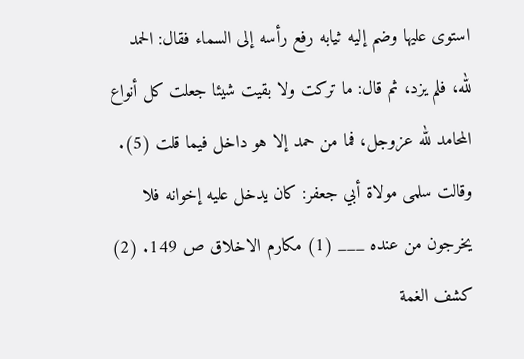استوى عليها وضم إليه ثيابه رفع رأسه إلى السماء فقال: الحمد لله، فلم يزد، ثم قال: ما تركت ولا بقيت شيئا جعلت كل أنواع المحامد لله عزوجل، فما من حمد إلا هو داخل فيما قلت (5). وقالت سلمى مولاة أبي جعفر: كان يدخل عليه إخوانه فلا يخرجون من عنده ___ (1) مكارم الاخلاق ص 149. (2) كشف الغمة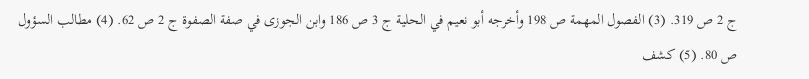ج 2 ص 319. (3) الفصول المهمة ص 198 وأخرجه أبو نعيم في الحلية ج 3 ص 186 وابن الجوزى في صفة الصفوة ج 2 ص 62. (4) مطالب السؤول ص 80. (5) كشف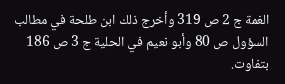الغمة ج 2 ص 319 وأخرج ذلك ابن طلحة في مطالب السؤول ص 80 وأبو نعيم في الحلية ج 3 ص 186 بتفاوت.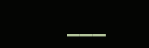___